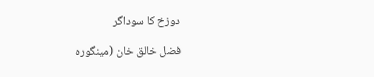دوزخ کا سوداگر

فضل خالق خان (مینگورہ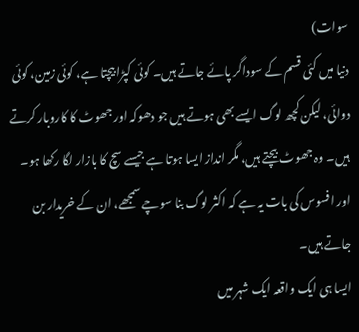سوات)
دنیا میں کئی قسم کے سوداگر پائے جاتے ہیں۔ کوئی کپڑا بیچتا ہے، کوئی زمین، کوئی دوائی، لیکن کچھ لوگ ایسے بھی ہوتے ہیں جو دھوکہ اور جھوٹ کا کاروبار کرتے ہیں۔ وہ جھوٹ بیچتے ہیں، مگر انداز ایسا ہوتا ہے جیسے سچ کا بازار لگا رکھا ہو۔ اور افسوس کی بات یہ ہے کہ اکثر لوگ بنا سوچے سمجھے، ان کے خریدار بن جاتے ہیں۔
ایسا ہی ایک واقعہ ایک شہر میں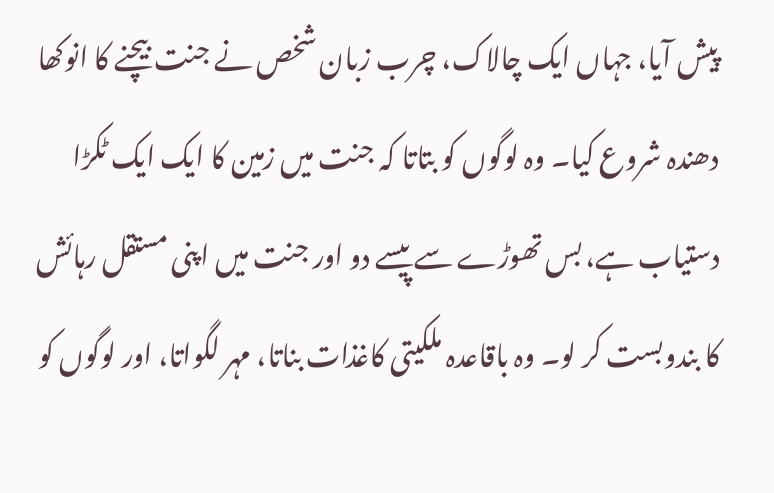پیش آیا، جہاں ایک چالاک، چرب زبان شخص نے جنت بیچنے کا انوکھا دھندہ شروع کیا۔ وہ لوگوں کو بتاتا کہ جنت میں زمین کا ایک ایک ٹکڑا دستیاب ہے، بس تھوڑے سے پیسے دو اور جنت میں اپنی مستقل رہائش کا بندوبست کر لو۔ وہ باقاعدہ ملکیتی کاغذات بناتا، مہر لگواتا، اور لوگوں کو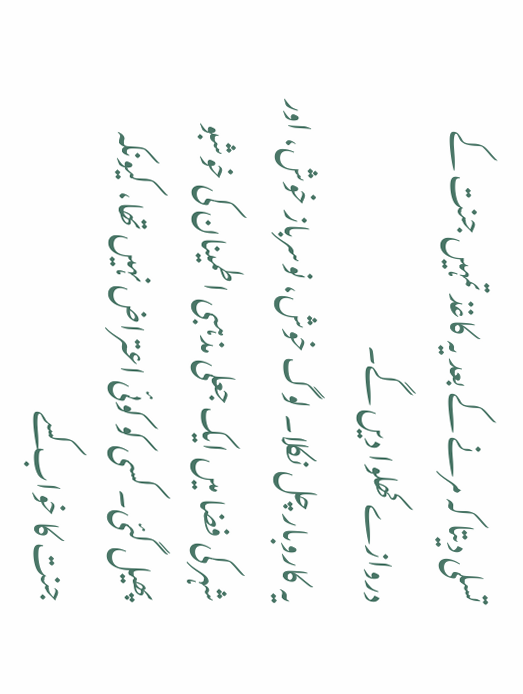تسلی دیتا کہ مرنے کے بعد یہ کاغذ تمہیں جنت کے دروازے کھلوا دیں گے۔
یہ کاروبار چل نکلا۔ لوگ خوش، نوسرباز خوش، اور شہر کی فضا میں ایک جعلی مذہبی اطمینان کی خوشبو پھیل گئی۔ کسی کو کوئی اعتراض نہیں تھا، کیونکہ جنت کا خواب کسے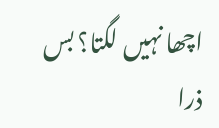اچھا نہیں لگتا؟ بس ذرا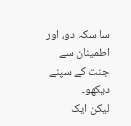سا سکہ دو، اور اطمینان سے جنت کے سپنے دیکھو۔
لیکن ایک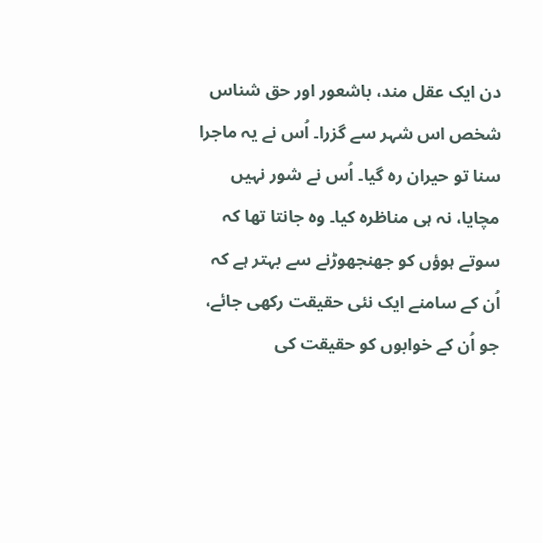دن ایک عقل مند، باشعور اور حق شناس شخص اس شہر سے گزرا۔ اُس نے یہ ماجرا سنا تو حیران رہ گیا۔ اُس نے شور نہیں مچایا، نہ ہی مناظرہ کیا۔ وہ جانتا تھا کہ سوتے ہوؤں کو جھنجھوڑنے سے بہتر ہے کہ اُن کے سامنے ایک نئی حقیقت رکھی جائے، جو اُن کے خوابوں کو حقیقت کی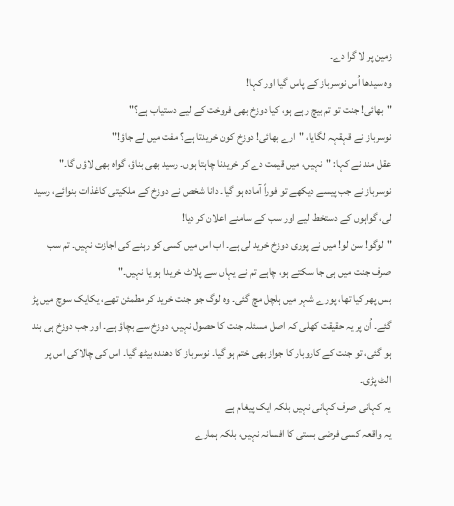زمین پر لا گرا دے۔
وہ سیدھا اُس نوسرباز کے پاس گیا اور کہا!
"بھائی! جنت تو تم بیچ رہے ہو، کیا دوزخ بھی فروخت کے لیے دستیاب ہے؟"
نوسرباز نے قہقہہ لگایا، "ارے بھائی! دوزخ کون خریدتا ہے؟ مفت میں لے جاؤ!"
عقل مند نے کہا: "نہیں، میں قیمت دے کر خریدنا چاہتا ہوں۔ رسید بھی بناؤ، گواہ بھی لاؤں گا۔"
نوسرباز نے جب پیسے دیکھے تو فوراً آمادہ ہو گیا۔ دانا شخص نے دوزخ کے ملکیتی کاغذات بنوائے، رسید لی، گواہوں کے دستخط لیے اور سب کے سامنے اعلان کر دیا!
"لوگو! سن لو! میں نے پوری دوزخ خرید لی ہے۔ اب اس میں کسی کو رہنے کی اجازت نہیں۔ تم سب صرف جنت میں ہی جا سکتے ہو، چاہے تم نے یہاں سے پلاٹ خریدا ہو یا نہیں۔"
بس پھر کیا تھا، پورے شہر میں ہلچل مچ گئی۔ وہ لوگ جو جنت خرید کر مطمئن تھے، یکایک سوچ میں پڑ گئے۔ اُن پر یہ حقیقت کھلی کہ اصل مسئلہ جنت کا حصول نہیں، دوزخ سے بچاؤ ہے۔ اور جب دوزخ ہی بند ہو گئی، تو جنت کے کاروبار کا جواز بھی ختم ہو گیا۔ نوسرباز کا دھندہ بیٹھ گیا۔ اس کی چالاکی اس پر الٹ پڑی۔
یہ کہانی صرف کہانی نہیں بلکہ ایک پیغام ہے
یہ واقعہ کسی فرضی بستی کا افسانہ نہیں، بلکہ ہمارے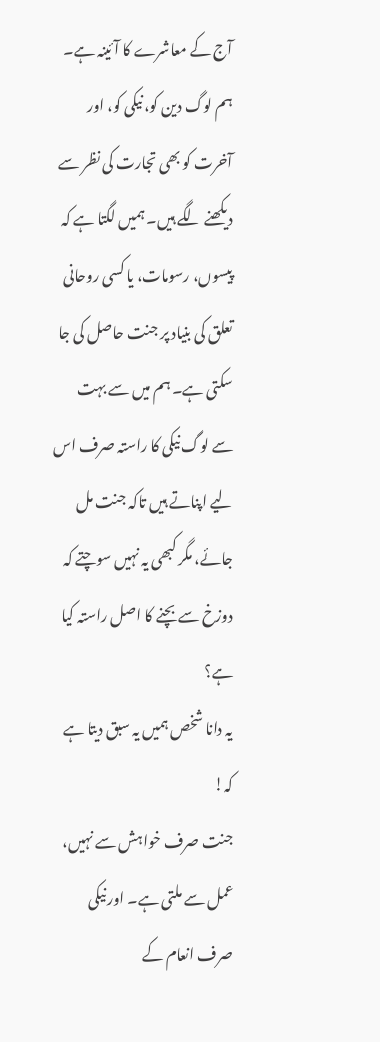آج کے معاشرے کا آئینہ ہے۔ ہم لوگ دین کو، نیکی کو، اور آخرت کو بھی تجارت کی نظر سے دیکھنے لگے ہیں۔ ہمیں لگتا ہے کہ پیسوں، رسومات، یا کسی روحانی تعلق کی بنیاد پر جنت حاصل کی جا سکتی ہے۔ ہم میں سے بہت سے لوگ نیکی کا راستہ صرف اس لیے اپناتے ہیں تاکہ جنت مل جائے، مگر کبھی یہ نہیں سوچتے کہ دوزخ سے بچنے کا اصل راستہ کیا ہے؟
یہ دانا شخص ہمیں یہ سبق دیتا ہے کہ!
جنت صرف خواہش سے نہیں، عمل سے ملتی ہے۔ اور نیکی صرف انعام کے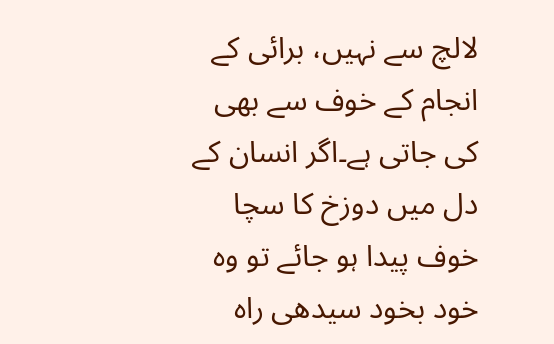لالچ سے نہیں، برائی کے انجام کے خوف سے بھی کی جاتی ہے۔اگر انسان کے دل میں دوزخ کا سچا خوف پیدا ہو جائے تو وہ خود بخود سیدھی راہ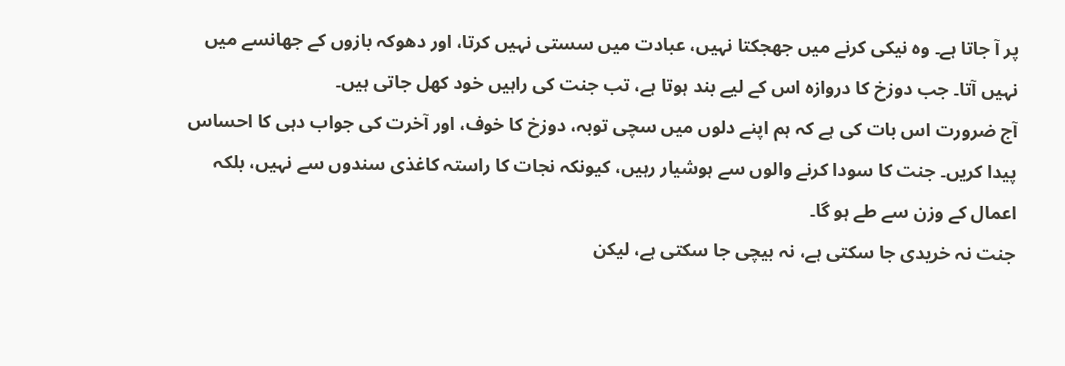پر آ جاتا ہے۔ وہ نیکی کرنے میں جھجکتا نہیں، عبادت میں سستی نہیں کرتا، اور دھوکہ بازوں کے جھانسے میں نہیں آتا۔ جب دوزخ کا دروازہ اس کے لیے بند ہوتا ہے، تب جنت کی راہیں خود کھل جاتی ہیں۔
آج ضرورت اس بات کی ہے کہ ہم اپنے دلوں میں سچی توبہ، دوزخ کا خوف، اور آخرت کی جواب دہی کا احساس پیدا کریں۔ جنت کا سودا کرنے والوں سے ہوشیار رہیں، کیونکہ نجات کا راستہ کاغذی سندوں سے نہیں، بلکہ اعمال کے وزن سے طے ہو گا۔
جنت نہ خریدی جا سکتی ہے، نہ بیچی جا سکتی ہے، لیکن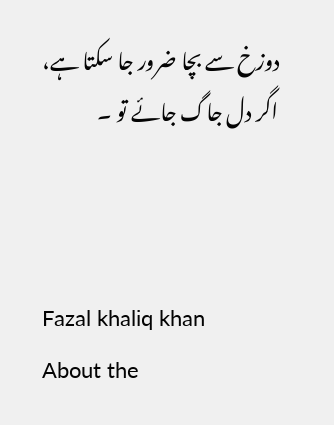دوزخ سے بچا ضرور جا سکتا ہے، اگر دل جاگ جائے تو ۔



Fazal khaliq khan
About the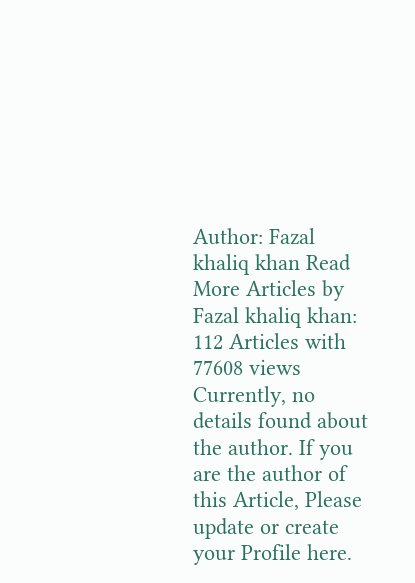Author: Fazal khaliq khan Read More Articles by Fazal khaliq khan: 112 Articles with 77608 views Currently, no details found about the author. If you are the author of this Article, Please update or create your Profile here.